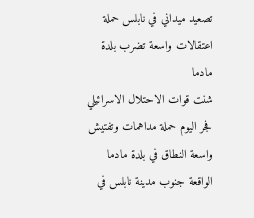تصعيد ميداني في نابلس حملة اعتقالات واسعة تضرب بلدة مادما
شنت قوات الاحتلال الاسرائيلي فجر اليوم حملة مداهمات وتفتيش واسعة النطاق في بلدة مادما الواقعة جنوب مدينة نابلس في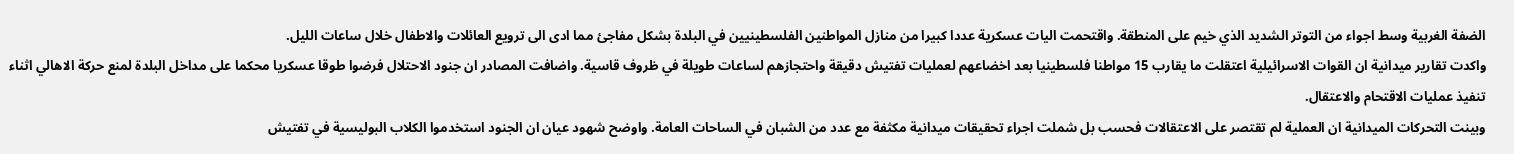الضفة الغربية وسط اجواء من التوتر الشديد الذي خيم على المنطقة. واقتحمت اليات عسكرية عددا كبيرا من منازل المواطنين الفلسطينيين في البلدة بشكل مفاجئ مما ادى الى ترويع العائلات والاطفال خلال ساعات الليل.
واكدت تقارير ميدانية ان القوات الاسرائيلية اعتقلت ما يقارب 15 مواطنا فلسطينيا بعد اخضاعهم لعمليات تفتيش دقيقة واحتجازهم لساعات طويلة في ظروف قاسية. واضافت المصادر ان جنود الاحتلال فرضوا طوقا عسكريا محكما على مداخل البلدة لمنع حركة الاهالي اثناء تنفيذ عمليات الاقتحام والاعتقال.
وبينت التحركات الميدانية ان العملية لم تقتصر على الاعتقالات فحسب بل شملت اجراء تحقيقات ميدانية مكثفة مع عدد من الشبان في الساحات العامة. واوضح شهود عيان ان الجنود استخدموا الكلاب البوليسية في تفتيش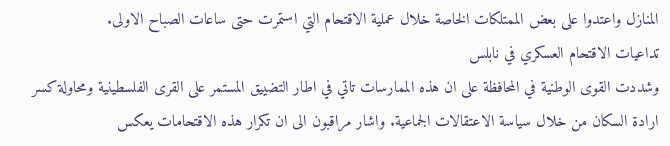المنازل واعتدوا على بعض الممتلكات الخاصة خلال عملية الاقتحام التي استمرت حتى ساعات الصباح الاولى.
تداعيات الاقتحام العسكري في نابلس
وشددت القوى الوطنية في المحافظة على ان هذه الممارسات تاتي في اطار التضييق المستمر على القرى الفلسطينية ومحاولة كسر ارادة السكان من خلال سياسة الاعتقالات الجماعية. واشار مراقبون الى ان تكرار هذه الاقتحامات يعكس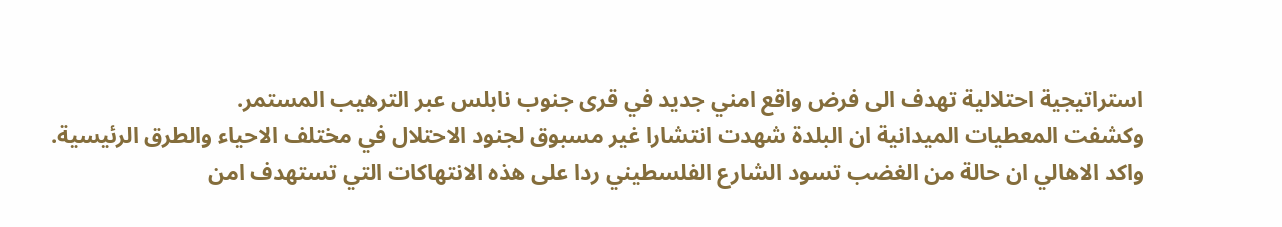استراتيجية احتلالية تهدف الى فرض واقع امني جديد في قرى جنوب نابلس عبر الترهيب المستمر.
وكشفت المعطيات الميدانية ان البلدة شهدت انتشارا غير مسبوق لجنود الاحتلال في مختلف الاحياء والطرق الرئيسية. واكد الاهالي ان حالة من الغضب تسود الشارع الفلسطيني ردا على هذه الانتهاكات التي تستهدف امن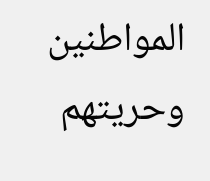المواطنين وحريتهم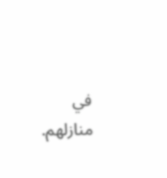في منازلهم.